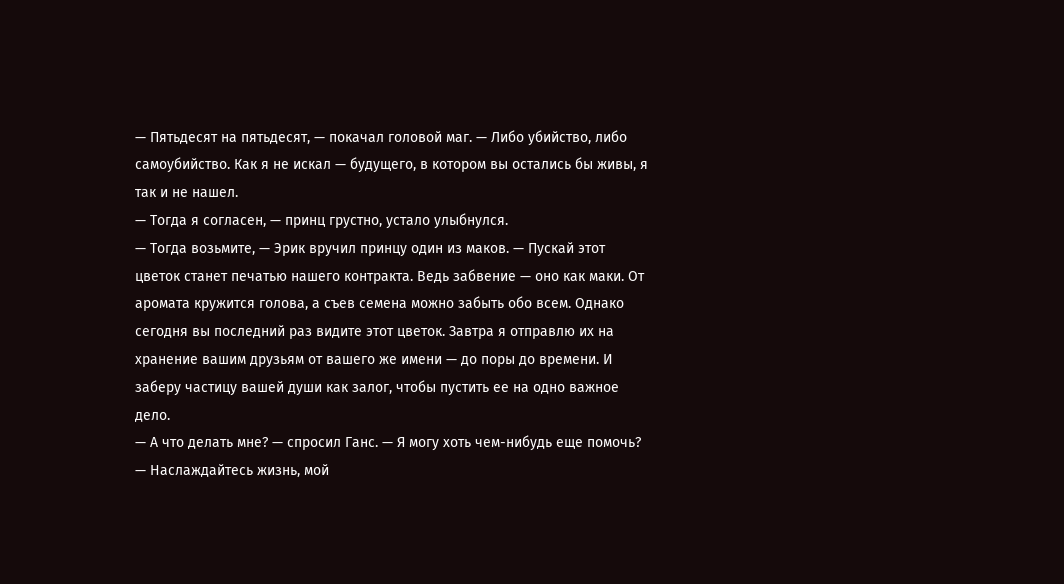— Пятьдесят на пятьдесят, — покачал головой маг. — Либо убийство, либо самоубийство. Как я не искал — будущего, в котором вы остались бы живы, я так и не нашел.
— Тогда я согласен, — принц грустно, устало улыбнулся.
— Тогда возьмите, — Эрик вручил принцу один из маков. — Пускай этот цветок станет печатью нашего контракта. Ведь забвение — оно как маки. От аромата кружится голова, а съев семена можно забыть обо всем. Однако сегодня вы последний раз видите этот цветок. Завтра я отправлю их на хранение вашим друзьям от вашего же имени — до поры до времени. И заберу частицу вашей души как залог, чтобы пустить ее на одно важное дело.
— А что делать мне? — спросил Ганс. — Я могу хоть чем-нибудь еще помочь?
— Наслаждайтесь жизнь, мой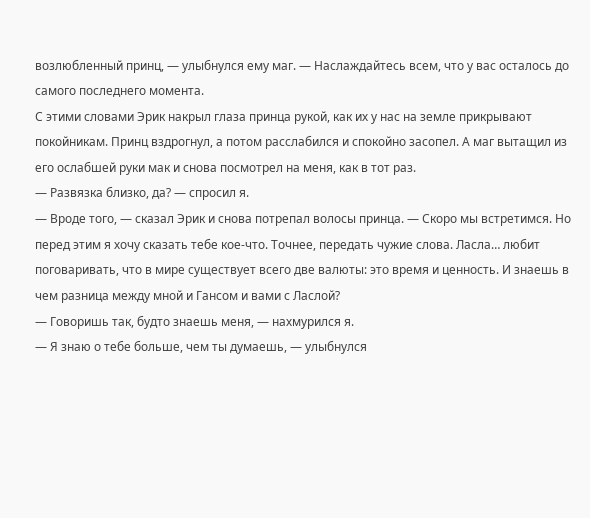возлюбленный принц, — улыбнулся ему маг. — Наслаждайтесь всем, что у вас осталось до самого последнего момента.
С этими словами Эрик накрыл глаза принца рукой, как их у нас на земле прикрывают покойникам. Принц вздрогнул, а потом расслабился и спокойно засопел. А маг вытащил из его ослабшей руки мак и снова посмотрел на меня, как в тот раз.
— Развязка близко, да? — спросил я.
— Вроде того, — сказал Эрик и снова потрепал волосы принца. — Скоро мы встретимся. Но перед этим я хочу сказать тебе кое-что. Точнее, передать чужие слова. Ласла… любит поговаривать, что в мире существует всего две валюты: это время и ценность. И знаешь в чем разница между мной и Гансом и вами с Ласлой?
— Говоришь так, будто знаешь меня, — нахмурился я.
— Я знаю о тебе больше, чем ты думаешь, — улыбнулся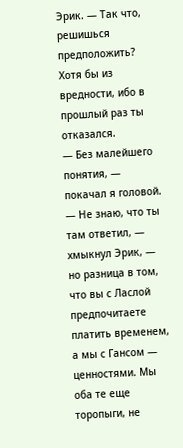Эрик. — Так что, решишься предположить? Хотя бы из вредности, ибо в прошлый раз ты отказался.
— Без малейшего понятия, — покачал я головой.
— Не знаю, что ты там ответил, — хмыкнул Эрик, — но разница в том, что вы с Ласлой предпочитаете платить временем, а мы с Гансом — ценностями. Мы оба те еще торопыги, не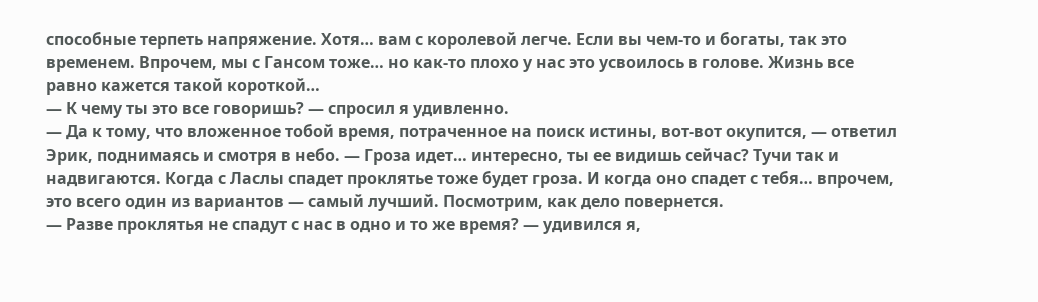способные терпеть напряжение. Хотя… вам с королевой легче. Если вы чем-то и богаты, так это временем. Впрочем, мы с Гансом тоже… но как-то плохо у нас это усвоилось в голове. Жизнь все равно кажется такой короткой…
— К чему ты это все говоришь? — спросил я удивленно.
— Да к тому, что вложенное тобой время, потраченное на поиск истины, вот-вот окупится, — ответил Эрик, поднимаясь и смотря в небо. — Гроза идет… интересно, ты ее видишь сейчас? Тучи так и надвигаются. Когда с Ласлы спадет проклятье тоже будет гроза. И когда оно спадет с тебя… впрочем, это всего один из вариантов — самый лучший. Посмотрим, как дело повернется.
— Разве проклятья не спадут с нас в одно и то же время? — удивился я,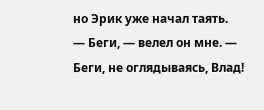но Эрик уже начал таять.
— Беги, — велел он мне. — Беги, не оглядываясь, Влад!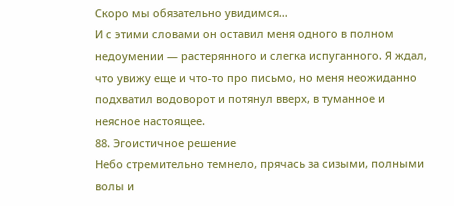Скоро мы обязательно увидимся…
И с этими словами он оставил меня одного в полном недоумении — растерянного и слегка испуганного. Я ждал, что увижу еще и что-то про письмо, но меня неожиданно подхватил водоворот и потянул вверх, в туманное и неясное настоящее.
88. Эгоистичное решение
Небо стремительно темнело, прячась за сизыми, полными волы и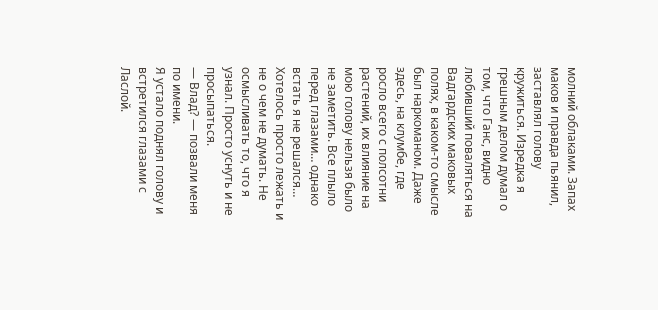молний облаками. Запах маков и правда пьянил, заставлял голову кружиться. Изредка я грешным делом думал о том, что Ганс, видно любивший поваляться на Вадгардских маковых полях, в каком-то смысле был наркоманом. Даже здесь, на клумбе, где росло всего с полсотни растений, их влияние на мою голову нельзя было не заметить. Все плыло перед глазами… однако встать я не решался…
Хотелось просто лежать и не о чем не думать. Не осмысливать то, что я узнал. Просто уснуть и не просыпаться.
— Влад? — позвали меня по имени.
Я устало поднял голову и встретился глазами с Ласлой.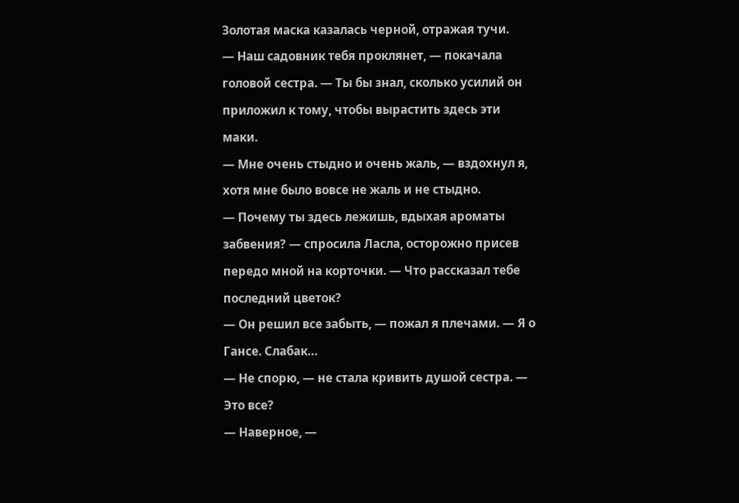Золотая маска казалась черной, отражая тучи.
— Наш садовник тебя проклянет, — покачала головой сестра. — Ты бы знал, сколько усилий он приложил к тому, чтобы вырастить здесь эти маки.
— Мне очень стыдно и очень жаль, — вздохнул я, хотя мне было вовсе не жаль и не стыдно.
— Почему ты здесь лежишь, вдыхая ароматы забвения? — спросила Ласла, осторожно присев передо мной на корточки. — Что рассказал тебе последний цветок?
— Он решил все забыть, — пожал я плечами. — Я о Гансе. Слабак…
— Не спорю, — не стала кривить душой сестра. — Это все?
— Наверное, —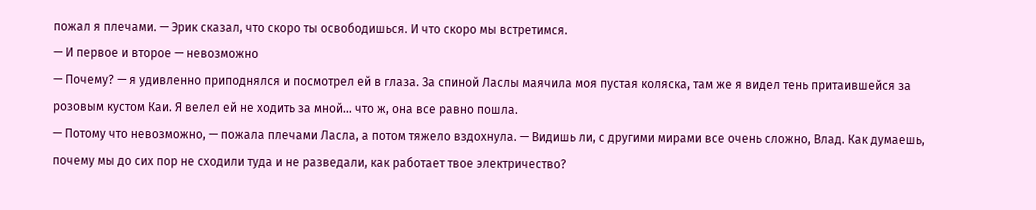пожал я плечами. — Эрик сказал, что скоро ты освободишься. И что скоро мы встретимся.
— И первое и второе — невозможно
— Почему? — я удивленно приподнялся и посмотрел ей в глаза. За спиной Ласлы маячила моя пустая коляска, там же я видел тень притаившейся за розовым кустом Каи. Я велел ей не ходить за мной… что ж, она все равно пошла.
— Потому что невозможно, — пожала плечами Ласла, а потом тяжело вздохнула. — Видишь ли, с другими мирами все очень сложно, Влад. Как думаешь, почему мы до сих пор не сходили туда и не разведали, как работает твое электричество?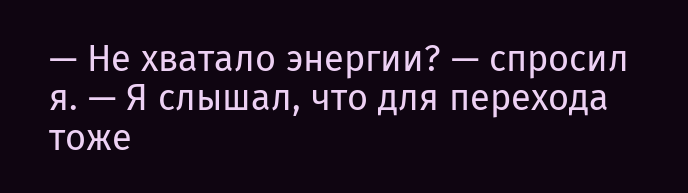— Не хватало энергии? — спросил я. — Я слышал, что для перехода тоже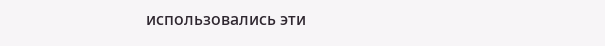использовались эти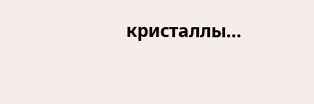кристаллы…